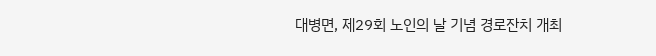대병면, 제29회 노인의 날 기념 경로잔치 개최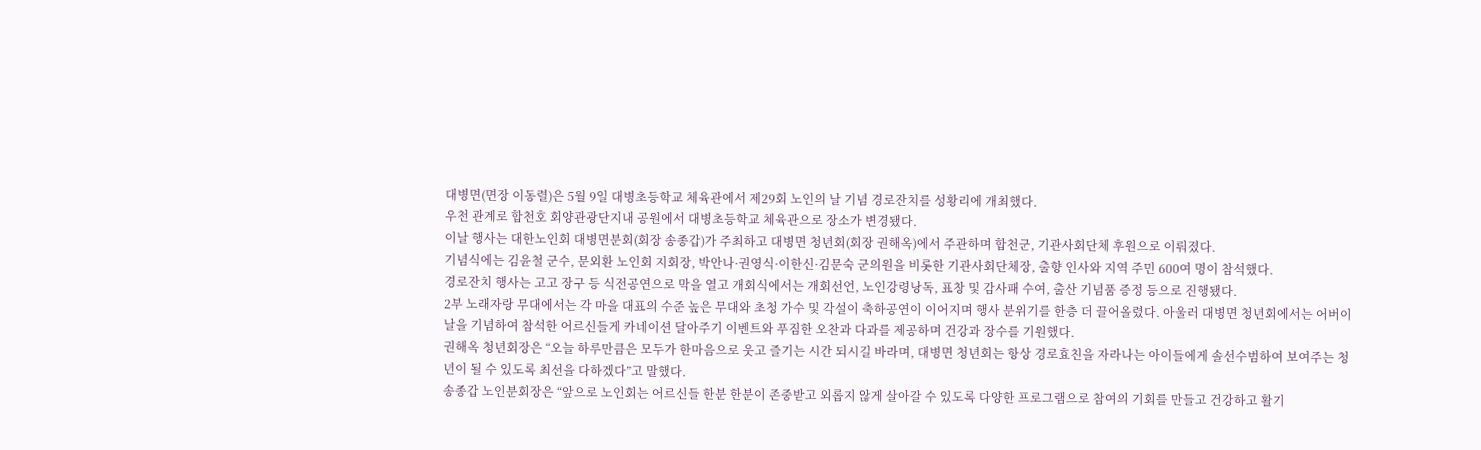대병면(면장 이동렬)은 5월 9일 대병초등학교 체육관에서 제29회 노인의 날 기념 경로잔치를 성황리에 개최했다.
우천 관계로 합천호 회양관광단지내 공원에서 대병초등학교 체육관으로 장소가 변경됐다.
이날 행사는 대한노인회 대병면분회(회장 송종갑)가 주최하고 대병면 청년회(회장 권해옥)에서 주관하며 합천군, 기관사회단체 후원으로 이뤄졌다.
기념식에는 김윤철 군수, 문외환 노인회 지회장, 박안나·권영식·이한신·김문숙 군의원을 비롯한 기관사회단체장, 출향 인사와 지역 주민 600여 명이 참석했다.
경로잔치 행사는 고고 장구 등 식전공연으로 막을 열고 개회식에서는 개회선언, 노인강령낭독, 표창 및 감사패 수여, 출산 기념품 증정 등으로 진행됐다.
2부 노래자랑 무대에서는 각 마을 대표의 수준 높은 무대와 초청 가수 및 각설이 축하공연이 이어지며 행사 분위기를 한층 더 끌어올렸다. 아울러 대병면 청년회에서는 어버이 날을 기념하여 참석한 어르신들게 카네이션 달아주기 이벤트와 푸짐한 오찬과 다과를 제공하며 건강과 장수를 기원했다.
권해옥 청년회장은 “오늘 하루만큼은 모두가 한마음으로 웃고 즐기는 시간 되시길 바라며, 대병면 청년회는 항상 경로효친을 자라나는 아이들에게 솔선수범하여 보여주는 청년이 될 수 있도록 최선을 다하겠다”고 말했다.
송종갑 노인분회장은 “앞으로 노인회는 어르신들 한분 한분이 존중받고 외롭지 않게 살아갈 수 있도록 다양한 프로그램으로 참여의 기회를 만들고 건강하고 활기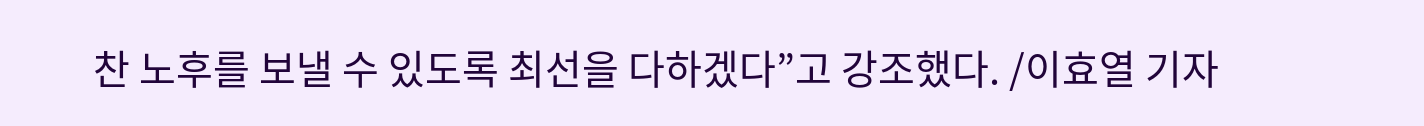찬 노후를 보낼 수 있도록 최선을 다하겠다”고 강조했다. /이효열 기자